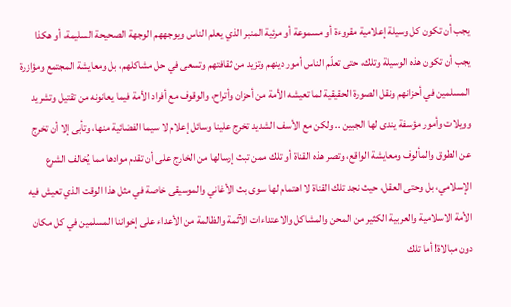يجب أن تكون كل وسيلة إعلامية مقروءة أو مسموعة أو مرئية المنبر الذي يعلم الناس ويوجههم الوجهة الصحيحة السليمة، أو هكذا يجب أن تكون هذه الوسيلة وتلك، حتى تعلّم الناس أمور دينهم وتزيد من ثقافتهم وتسعى في حل مشاكلهم، بل ومعايشة المجتمع ومؤازرة المسلمين في أحزانهم ونقل الصورة الحقيقية لما تعيشه الأمة من أحزان وأتراح، والوقوف مع أفراد الأمة فيما يعانونه من تقتيل وتشريد وويلات وأمور مؤسفة يندى لها الجبين .. ولكن مع الأسف الشديد تخرج علينا وسائل إعلام لا سيما الفضائية منها، وتأبى إلا أن تخرج عن الطوق والمألوف ومعايشة الواقع، وتصر هذه القناة أو تلك ممن تبث إرسالها من الخارج على أن تقدم موادها مما يُخالف الشرع الإسلامي، بل وحتى العقل، حيث نجد تلك القناة لا اهتمام لها سوى بث الأغاني والموسيقى خاصة في مثل هذا الوقت الذي تعيش فيه الأمة الاسلامية والعربية الكثير من المحن والمشاكل والاعتداءات الآثمة والظالمة من الأعداء على إخواننا المسلمين في كل مكان دون مبالاة! أما تلك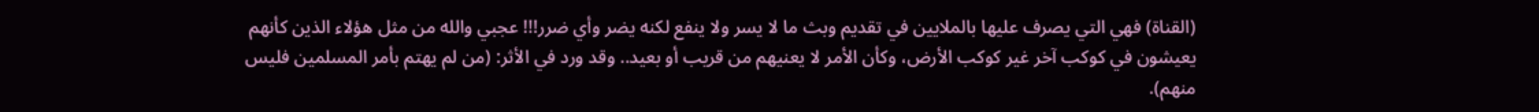(القناة) فهي التي يصرف عليها بالملايين في تقديم وبث ما لا يسر ولا ينفع لكنه يضر وأي ضرر!!! عجبي والله من مثل هؤلاء الذين كأنهم يعيشون في كوكب آخر غير كوكب الأرض، وكأن الأمر لا يعنيهم من قريب أو بعيد.. وقد ورد في الأثر: (من لم يهتم بأمر المسلمين فليس منهم).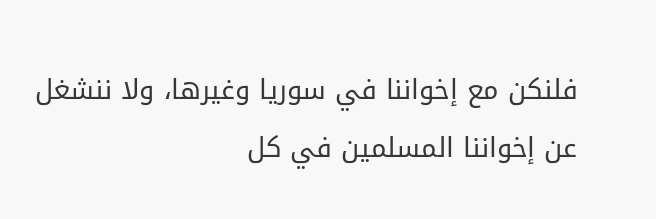فلنكن مع إخواننا في سوريا وغيرها، ولا ننشغل عن إخواننا المسلمين في كل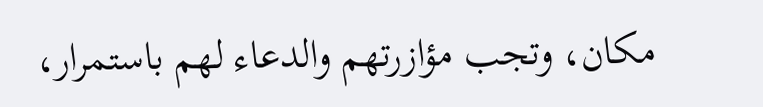مكان، وتجب مؤازرتهم والدعاء لهم باستمرار،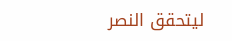ليتحقق النصر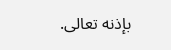بإذنه تعالى.